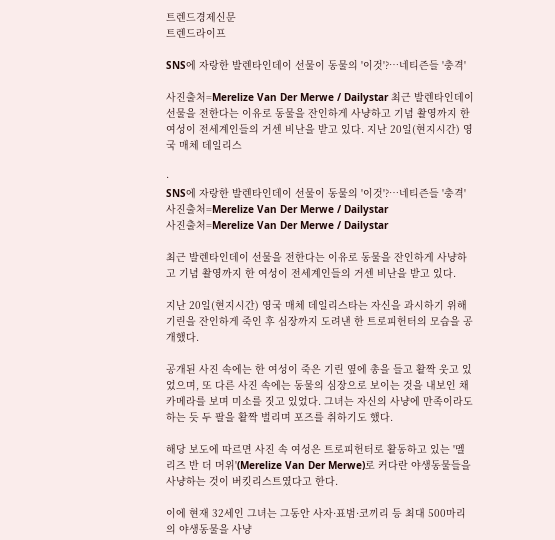트렌드경제신문
트렌드라이프

SNS에 자랑한 발렌타인데이 선물이 동물의 '이것'?…네티즌들 '충격'

사진출처=Merelize Van Der Merwe / Dailystar 최근 발렌타인데이 선물을 전한다는 이유로 동물을 잔인하게 사냥하고 기념 촬영까지 한 여성이 전세계인들의 거센 비난을 받고 있다. 지난 20일(현지시간) 영국 매체 데일리스

·
SNS에 자랑한 발렌타인데이 선물이 동물의 '이것'?…네티즌들 '충격'
사진출처=Merelize Van Der Merwe / Dailystar
사진출처=Merelize Van Der Merwe / Dailystar

최근 발렌타인데이 선물을 전한다는 이유로 동물을 잔인하게 사냥하고 기념 촬영까지 한 여성이 전세계인들의 거센 비난을 받고 있다.

지난 20일(현지시간) 영국 매체 데일리스타는 자신을 과시하기 위해 기린을 잔인하게 죽인 후 심장까지 도려낸 한 트로피헌터의 모습을 공개했다.

공개된 사진 속에는 한 여성이 죽은 기린 옆에 총을 들고 활짝 웃고 있었으며, 또 다른 사진 속에는 동물의 심장으로 보이는 것을 내보인 채 카메라를 보며 미소를 짓고 있었다. 그녀는 자신의 사냥에 만족이라도 하는 듯 두 팔을 활짝 벌리며 포즈를 취하기도 했다.

해당 보도에 따르면 사진 속 여성은 트로피헌터로 활동하고 있는 '멜리즈 반 더 머위'(Merelize Van Der Merwe)로 커다란 야생동물들을 사냥하는 것이 버킷리스트였다고 한다.

이에 현재 32세인 그녀는 그동안 사자·표범·코끼리 등 최대 500마리의 야생동물을 사냥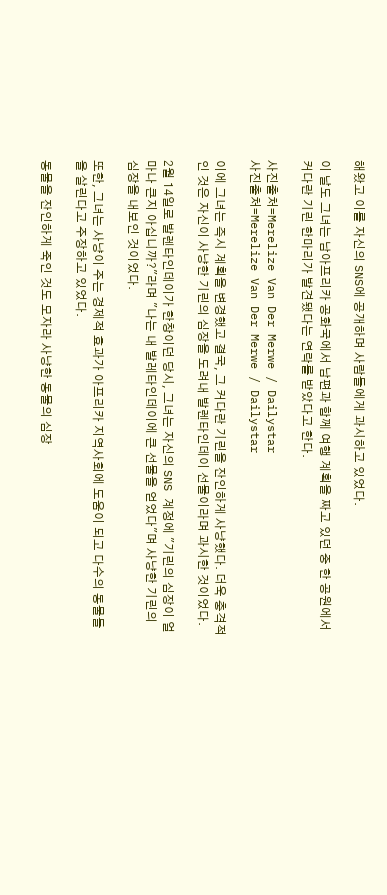해왔고 이를 자신의 SNS에 공개하며 사람들에게 과시하고 있었다.

이 날도 그녀는 남아프리카 공화국에서 남편과 함께 여행 계획을 짜고 있던 중 한 공원에서 커다란 기린 한마리가 발견됐다는 연락를 받았다고 한다.

사진출처=Merelize Van Der Merwe / Dailystar
사진출처=Merelize Van Der Merwe / Dailystar

이에 그녀는 즉시 계획을 변경했고 결국, 그 커다란 기린을 잔인하게 사냥했다. 더욱 충격적인 것은 자신이 사냥한 기린의 심장을 도려내 발렌타인데이 선물이라며 과시한 것이었다.

2월 14일로 발렌타인데이가 한창이던 당시, 그녀는 자신의 SNS 계정에 "기린의 심장이 얼마나 큰지 아십니까?"라며 "나는 내 발레타인데이에 큰 선물을 얻었다"며 사냥한 기린의 심장을 내보인 것이었다.

또한, 그녀는 사냥이 주는 경제적 효과가 아프리카 지역사회에 도움이 되고 다수의 동물들을 살린다고 주장하고 있었다.

동물을 잔인하게 죽인 것도 모자라 사냥한 동물의 심장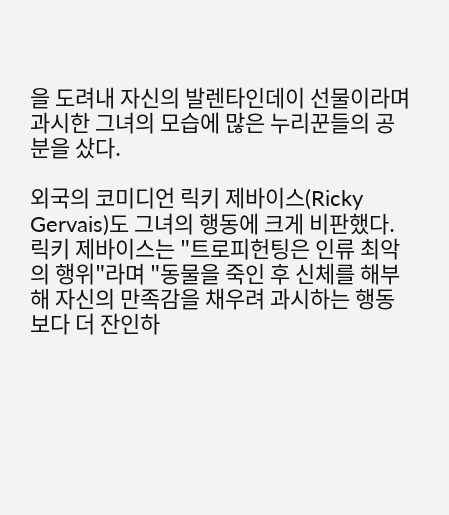을 도려내 자신의 발렌타인데이 선물이라며 과시한 그녀의 모습에 많은 누리꾼들의 공분을 샀다.

외국의 코미디언 릭키 제바이스(Ricky Gervais)도 그녀의 행동에 크게 비판했다. 릭키 제바이스는 "트로피헌팅은 인류 최악의 행위"라며 "동물을 죽인 후 신체를 해부해 자신의 만족감을 채우려 과시하는 행동보다 더 잔인하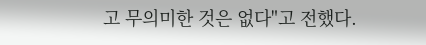고 무의미한 것은 없다"고 전했다.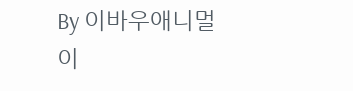By 이바우애니멀
이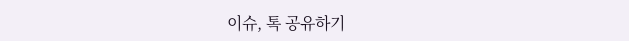이슈, 톡 공유하기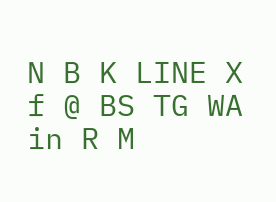N B K LINE X f @ BS TG WA in R M